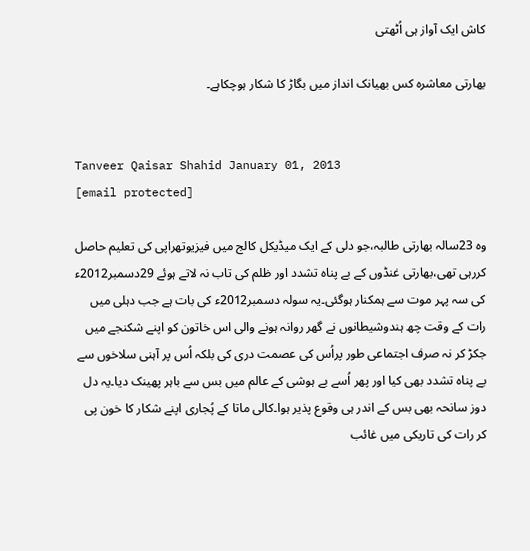کاش ایک آواز ہی اُٹھتی

بھارتی معاشرہ کس بھیانک انداز میں بگاڑ کا شکار ہوچکاہے۔


Tanveer Qaisar Shahid January 01, 2013
[email protected]

وہ 23سالہ بھارتی طالبہ،جو دلی کے ایک میڈیکل کالج میں فیزیوتھراپی کی تعلیم حاصل کررہی تھی،بھارتی غنڈوں کے بے پناہ تشدد اور ظلم کی تاب نہ لاتے ہوئے 29دسمبر2012ء کی سہ پہر موت سے ہمکنار ہوگئی۔یہ سولہ دسمبر2012ء کی بات ہے جب دہلی میں رات کے وقت چھ ہندوشیطانوں نے گھر روانہ ہونے والی اس خاتون کو اپنے شکنجے میں جکڑ کر نہ صرف اجتماعی طور پراُس کی عصمت دری کی بلکہ اُس پر آہنی سلاخوں سے بے پناہ تشدد بھی کیا اور پھر اُسے بے ہوشی کے عالم میں بس سے باہر پھینک دیا۔یہ دل دوز سانحہ بھی بس کے اندر ہی وقوع پذیر ہوا۔کالی ماتا کے پُجاری اپنے شکار کا خون پی کر رات کی تاریکی میں غائب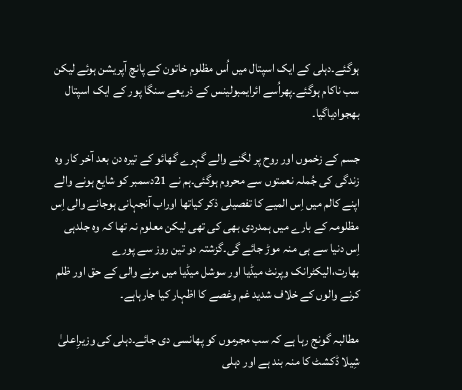ہوگئے۔دہلی کے ایک اسپتال میں اُس مظلوم خاتون کے پانچ آپریشن ہوئے لیکن سب ناکام ہوگئے۔پھراُسے ائرایمبولینس کے ذریعے سنگا پور کے ایک اسپتال بھجوادیاگیا۔

جسم کے زخموں اور روح پر لگنے والے گہرے گھائو کے تیرہ دن بعد آخر کار وہ زندگی کی جُملہ نعمتوں سے محروم ہوگئی۔ہم نے 21دسمبر کو شایع ہونے والے اپنے کالم میں اِس المیے کا تفصیلی ذکر کیاتھا اوراب آنجہانی ہوجانے والی اِس مظلومہ کے بارے میں ہمدردی بھی کی تھی لیکن معلوم نہ تھا کہ وہ جلدہی اِس دنیا سے ہی منہ موڑ جائے گی۔گزشتہ دو تین روز سے پورے بھارت،الیکٹرانک وپرنٹ میڈیا اور سوشل میڈیا میں مرنے والی کے حق اور ظلم کرنے والوں کے خلاف شدید غم وغصے کا اظہار کیا جارہاہے۔

مطالبہ گونج رہا ہے کہ سب مجرموں کو پھانسی دی جائے۔دہلی کی وزیرِاعلیٰ شِیلا ڈکشٹ کا منہ بند ہے اور دہلی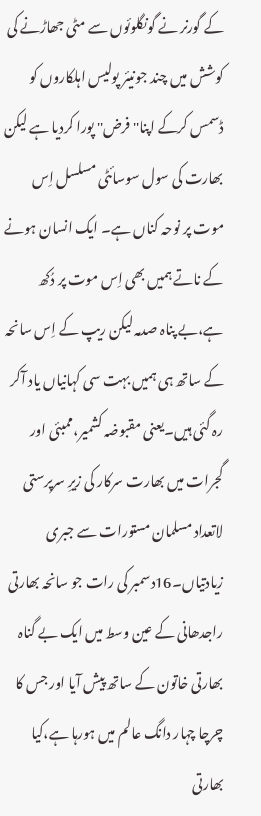کے گورنر نے گونگلوئوں سے مٹی جھاڑنے کی کوشش میں چند جونیئر پولیس اہلکاروں کو ڈسمس کرکے اپنا''فرض'' پورا کردیا ہے لیکن بھارت کی سول سوسائٹی مسلسل اِس موت پر نوحہ کناں ہے۔ ایک انسان ہونے کے ناتے ہمیں بھی اِس موت پر دُکھ ہے،بے پناہ صدمہ لیکن ریپ کے اِس سانحہ کے ساتھ ہی ہمیں بہت سی کہانیاں یاد آکر رہ گئی ہیں۔یعنی مقبوضہ کشمیر،ممبئی اور گجرات میں بھارت سرکار کی زیرِ سرپرستی لاتعداد مسلمان مستورات سے جبری زیادتیاں۔16دسمبر کی رات جو سانحہ بھارتی راجدھانی کے عین وسط میں ایک بے گناہ بھارتی خاتون کے ساتھ پیش آیا اور جس کا چرچا چہار دانگ عالم میں ہورہا ہے،کیا بھارتی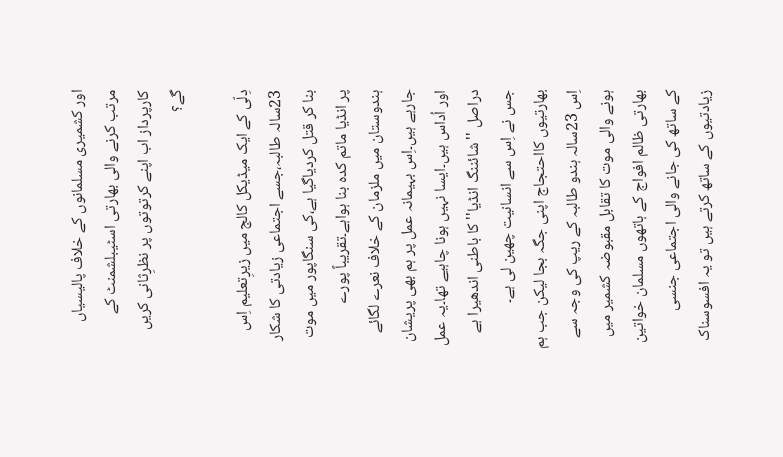اور کشمیری مسلمانوں کے خلاف پالیسیاں مرتب کرنے والی بھارتی اسٹیبلشمنٹ کے کارپرداز اب اپنے کرتوتوں پر نظرِثانی کریں گے؟

دِلّی کے ایک میڈیکل کالج میں زیرِتعلیم اِس 23سالہ طالبہ،جسے اجتماعی زیادتی کا شکار بنا کر قتل کردیاگیا ہے،کی سنگاپور میں موت پر انڈیا ماتم کدہ بنا ہواہے۔تقریباً پورے ہندوستان میں ملزمان کے خلاف نعرے لگائے جارہے ہیں۔اِس بہیمانہ عمل پر ہم بھی پریشان اور اُداس ہیں۔ایسا نہیں ہونا چاہیے تھا۔یہ عمل دراصل ''شائننگ انڈیا'' کا باطنی اندھیرا ہے جس نے اِس سے انسانیت چھین لی ہے۔ بھارتیوں کااحتجاج اپنی جگہ بجا لیکن جب ہم اِس 23سالہ ہندو طالبہ کے ریپ کی وجہ سے ہونے والی موت کا تقابل مقبوضہ کشمیر میں بھارتی ظالم افواج کے ہاتھوں مسلمان خواتین کے ساتھ کی جانے والی اجتماعی جنسی زیادتیوں کے ساتھ کرتے ہیں تو یہ افسوسناک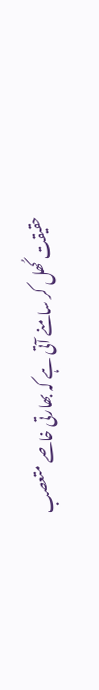حقیقت کُھل کر سامنے آتی ہے کہ بھارتی خاصے متعصب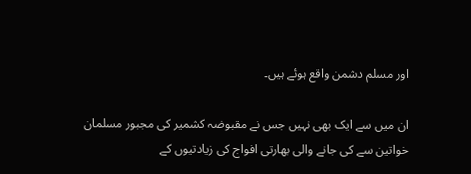اور مسلم دشمن واقع ہوئے ہیں۔

ان میں سے ایک بھی نہیں جس نے مقبوضہ کشمیر کی مجبور مسلمان خواتین سے کی جانے والی بھارتی افواج کی زیادتیوں کے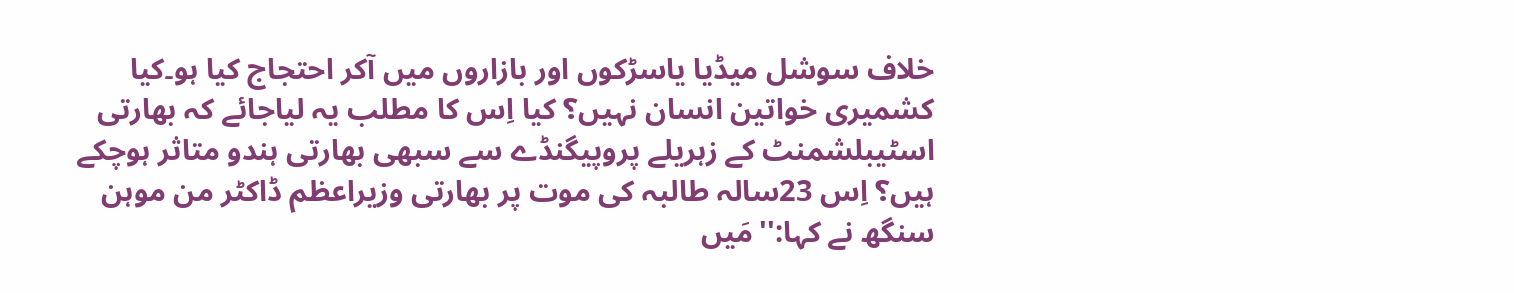خلاف سوشل میڈیا یاسڑکوں اور بازاروں میں آکر احتجاج کیا ہو۔کیا کشمیری خواتین انسان نہیں؟ کیا اِس کا مطلب یہ لیاجائے کہ بھارتی اسٹیبلشمنٹ کے زہریلے پروپیگنڈے سے سبھی بھارتی ہندو متاثر ہوچکے ہیں؟ اِس 23سالہ طالبہ کی موت پر بھارتی وزیراعظم ڈاکٹر من موہن سنگھ نے کہا:''مَیں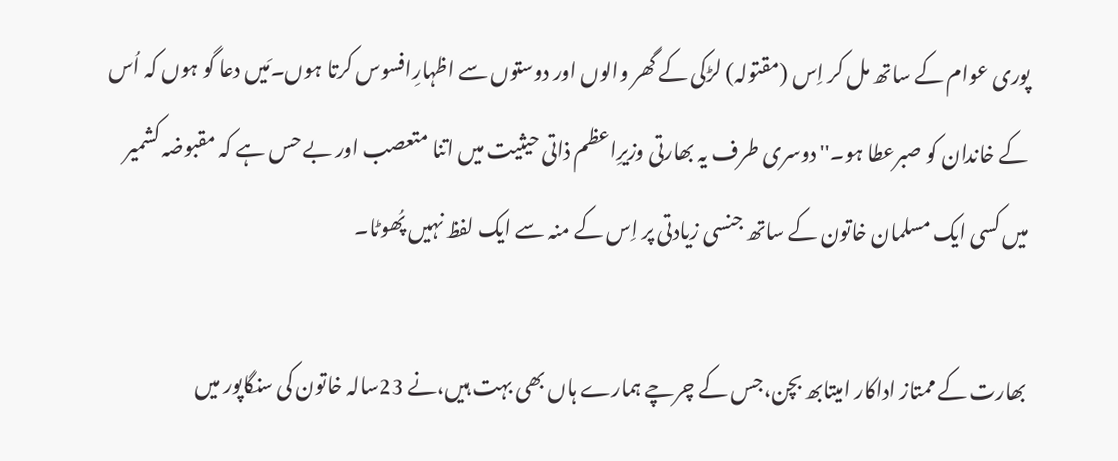پوری عوام کے ساتھ مل کر اِس (مقتولہ) لڑکی کے گھر والوں اور دوستوں سے اظہارِافسوس کرتا ہوں۔مَیں دعا گو ہوں کہ اُس کے خاندان کو صبرعطا ہو۔'' دوسری طرف یہ بھارتی وزیرِاعظم ذاتی حیثیت میں اتنا متعصب اور بے حس ہے کہ مقبوضہ کشمیر میں کسی ایک مسلمان خاتون کے ساتھ جنسی زیادتی پر اِس کے منہ سے ایک لفظ نہیں پُھوٹا۔

بھارت کے ممتاز اداکار امیتابھ بچن،جس کے چرچے ہمارے ہاں بھی بہت ہیں،نے 23سالہ خاتون کی سنگاپور میں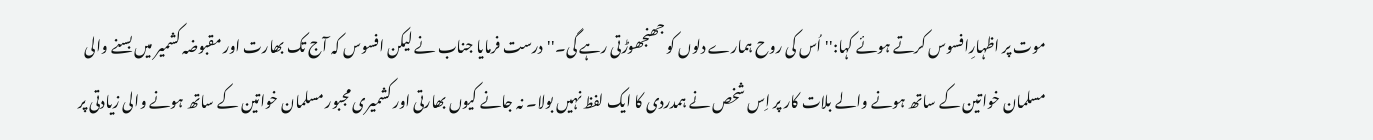موت پر اظہارِافسوس کرتے ہوئے کہا:''اُس کی روح ہمارے دلوں کو جھنجھوڑتی رہے گی۔''درست فرمایا جناب نے لیکن افسوس کہ آج تک بھارت اور مقبوضہ کشمیر میں بسنے والی مسلمان خواتین کے ساتھ ہونے والے بلات کار پر اِس شخص نے ہمدردی کا ایک لفظ نہیں بولا۔ نہ جانے کیوں بھارتی اور کشمیری مجبور مسلمان خواتین کے ساتھ ہونے والی زیادتی پر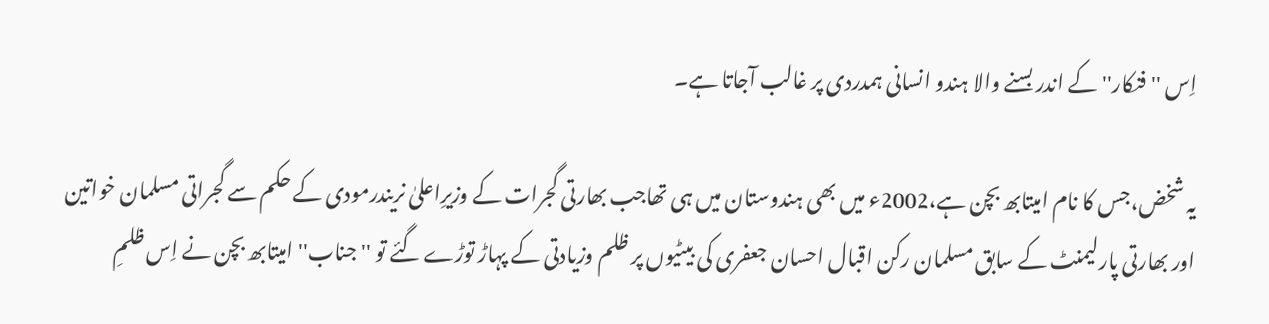اِس ''فنکار''کے اندر بسنے والا ہندو انسانی ہمدردی پر غالب آجاتا ہے۔

یہ شخض،جس کا نام امیتابھ بچن ہے،2002ء میں بھی ہندوستان میں ہی تھاجب بھارتی گجرات کے وزیرِاعلیٰ نریندرمودی کے حکم سے گجراتی مسلمان خواتین اور بھارتی پارلیمنٹ کے سابق مسلمان رکن اقبال احسان جعفری کی بیٹیوں پر ظلم وزیادتی کے پہاڑ توڑے گئے تو ''جناب'' امیتابھ بچن نے اِس ظلمِ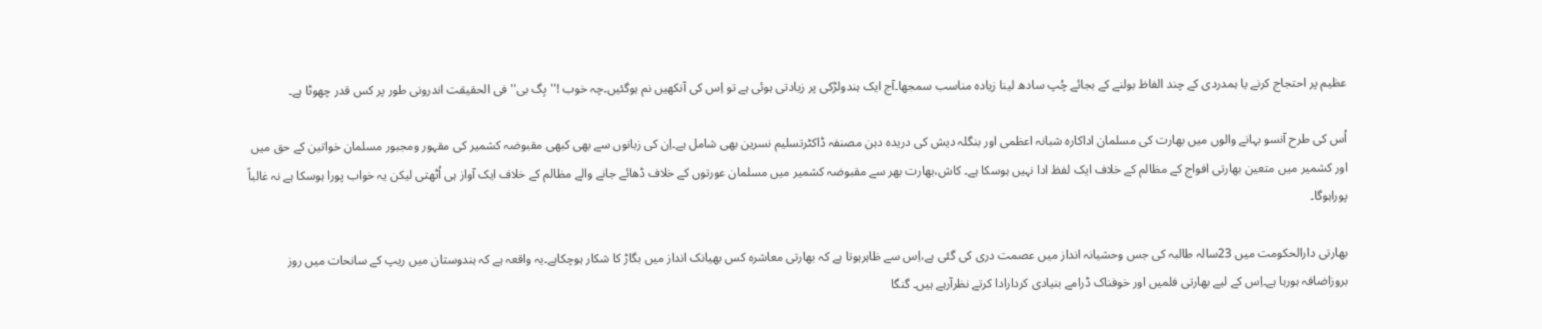عظیم پر احتجاج کرنے یا ہمدردی کے چند الفاظ بولنے کے بجائے چُپ سادھ لینا زیادہ مناسب سمجھا۔آج ایک ہندولڑکی پر زیادتی ہوئی ہے تو اِس کی آنکھیں نم ہوگئیں۔چہ خوب !''بِگ بی'' فی الحقیقت اندرونی طور پر کس قدر چھوٹا ہے۔

اُس کی طرح آنسو بہانے والوں میں بھارت کی مسلمان اداکارہ شبانہ اعظمی اور بنگلہ دیش کی دریدہ دہن مصنفہ ڈاکٹرتسلیم نسرین بھی شامل ہے۔اِن کی زبانوں سے بھی کبھی مقبوضہ کشمیر کی مقہور ومجبور مسلمان خواتین کے حق میں اور کشمیر میں متعین بھارتی افواج کے مظالم کے خلاف ایک لفظ ادا نہیں ہوسکا ہے۔ کاش،بھارت بھر سے مقبوضہ کشمیر میں مسلمان عورتوں کے خلاف ڈھائے جانے والے مظالم کے خلاف ایک آواز ہی اُٹھتی لیکن یہ خواب پورا ہوسکا ہے نہ غالباً پوراہوگا۔

بھارتی دارالحکومت میں 23سالہ طالبہ کی جس وحشیانہ انداز میں عصمت دری کی گئی ہے،اِس سے ظاہرہوتا ہے کہ بھارتی معاشرہ کس بھیانک انداز میں بگاڑ کا شکار ہوچکاہے۔یہ واقعہ ہے کہ ہندوستان میں ریپ کے سانحات میں روز بروزاضافہ ہورہا ہے۔اِس کے لیے بھارتی فلمیں اور خوفناک ڈرامے بنیادی کردارادا کرتے نظرآرہے ہیں۔ گنگا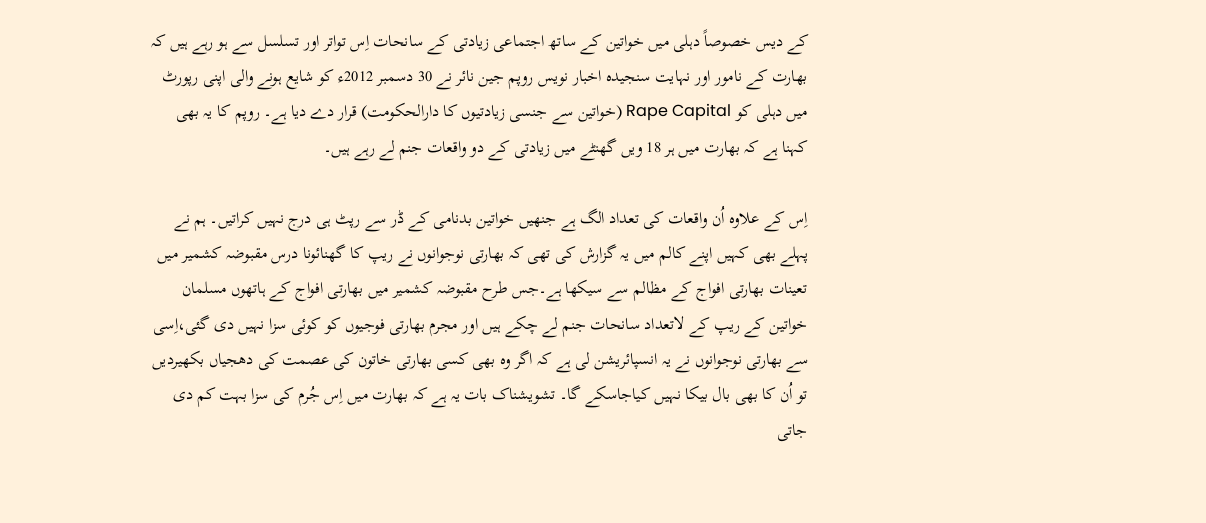کے دیس خصوصاً دہلی میں خواتین کے ساتھ اجتماعی زیادتی کے سانحات اِس تواتر اور تسلسل سے ہو رہے ہیں کہ بھارت کے نامور اور نہایت سنجیدہ اخبار نویس روپم جین نائر نے 30 دسمبر 2012ء کو شایع ہونے والی اپنی رپورٹ میں دہلی کو Rape Capital (خواتین سے جنسی زیادتیوں کا دارالحکومت) قرار دے دیا ہے۔ روپم کا یہ بھی کہنا ہے کہ بھارت میں ہر 18 ویں گھنٹے میں زیادتی کے دو واقعات جنم لے رہے ہیں۔

اِس کے علاوہ اُن واقعات کی تعداد الگ ہے جنھیں خواتین بدنامی کے ڈر سے رپٹ ہی درج نہیں کراتیں۔ ہم نے پہلے بھی کہیں اپنے کالم میں یہ گزارش کی تھی کہ بھارتی نوجوانوں نے ریپ کا گھنائونا درس مقبوضہ کشمیر میں تعینات بھارتی افواج کے مظالم سے سیکھا ہے۔جس طرح مقبوضہ کشمیر میں بھارتی افواج کے ہاتھوں مسلمان خواتین کے ریپ کے لاتعداد سانحات جنم لے چکے ہیں اور مجرم بھارتی فوجیوں کو کوئی سزا نہیں دی گئی،اِسی سے بھارتی نوجوانوں نے یہ انسپائریشن لی ہے کہ اگر وہ بھی کسی بھارتی خاتون کی عصمت کی دھجیاں بکھیردیں تو اُن کا بھی بال بیکا نہیں کیاجاسکے گا۔ تشویشناک بات یہ ہے کہ بھارت میں اِس جُرم کی سزا بہت کم دی جاتی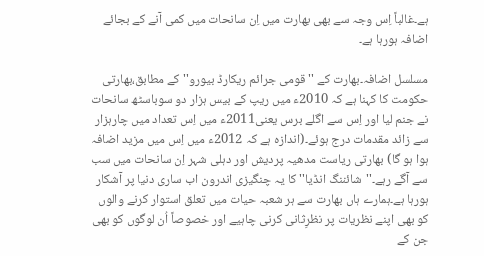ہے۔غالباً اِس وجہ سے بھی بھارت میں اِن سانحات میں کمی آنے کے بجائے اضافہ ہورہا ہے۔

مسلسل اضافہ۔بھارت کے ''قومی جرائم ریکارڈ بیورو''کے مطابق،بھارتی حکومت کا کہنا ہے کہ 2010ء میں ریپ کے بیس ہزار دو سوباسٹھ سانحات نے جنم لیا اور اِس سے اگلے برس یعنی2011ء میں اِس تعداد میں چارہزار سے زائد مقدمات درج ہوئے۔(اندازہ ہے کہ 2012ء میں اِس میں مزید اضافہ ہوا ہو گا) بھارتی ریاست مدھیہ پردیش اور دہلی شہر اِن سانحات میں سب سے آگے رہے۔''شائننگ انڈیا'' کا یہ چنگیزی اندرون اب ساری دنیا پر آشکار ہورہا ہے۔ہمارے ہاں بھارت سے ہر شعبہ حیات میں تعلق استوار کرنے والوں کو بھی اپنے نظریات پر نظرِثانی کرنی چاہیے اور خصوصاً اُن لوگوں کو بھی جن کے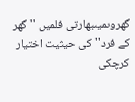گھروںمیںبھارتی فلمیں ''گھر کے فرد''کی حیثیت اختیار کرچکی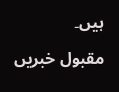ہیں۔

مقبول خبریں